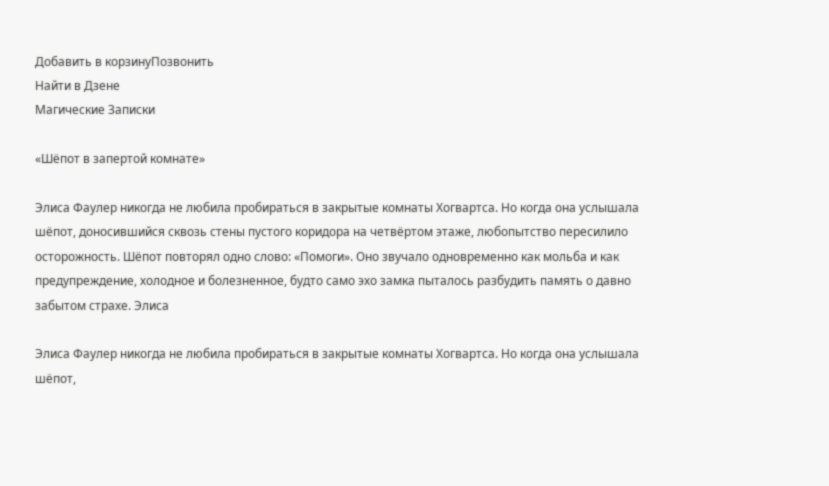Добавить в корзинуПозвонить
Найти в Дзене
Магические Записки

«Шёпот в запертой комнате»

Элиса Фаулер никогда не любила пробираться в закрытые комнаты Хогвартса. Но когда она услышала шёпот, доносившийся сквозь стены пустого коридора на четвёртом этаже, любопытство пересилило осторожность. Шёпот повторял одно слово: «Помоги». Оно звучало одновременно как мольба и как предупреждение, холодное и болезненное, будто само эхо замка пыталось разбудить память о давно забытом страхе. Элиса

Элиса Фаулер никогда не любила пробираться в закрытые комнаты Хогвартса. Но когда она услышала шёпот,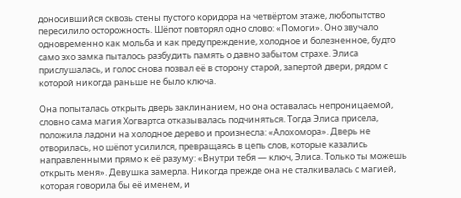доносившийся сквозь стены пустого коридора на четвёртом этаже, любопытство пересилило осторожность. Шёпот повторял одно слово: «Помоги». Оно звучало одновременно как мольба и как предупреждение, холодное и болезненное, будто само эхо замка пыталось разбудить память о давно забытом страхе. Элиса прислушалась, и голос снова позвал её в сторону старой, запертой двери, рядом с которой никогда раньше не было ключа.

Она попыталась открыть дверь заклинанием, но она оставалась непроницаемой, словно сама магия Хогвартса отказывалась подчиняться. Тогда Элиса присела, положила ладони на холодное дерево и произнесла: «Алохомора». Дверь не отворилась, но шёпот усилился, превращаясь в цепь слов, которые казались направленными прямо к её разуму: «Внутри тебя — ключ, Элиса. Только ты можешь открыть меня». Девушка замерла. Никогда прежде она не сталкивалась с магией, которая говорила бы её именем, и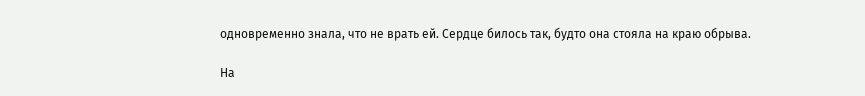одновременно знала, что не врать ей. Сердце билось так, будто она стояла на краю обрыва.

На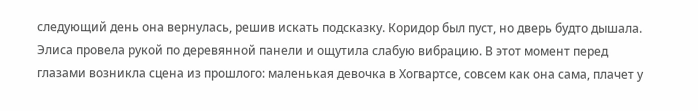следующий день она вернулась, решив искать подсказку. Коридор был пуст, но дверь будто дышала. Элиса провела рукой по деревянной панели и ощутила слабую вибрацию. В этот момент перед глазами возникла сцена из прошлого: маленькая девочка в Хогвартсе, совсем как она сама, плачет у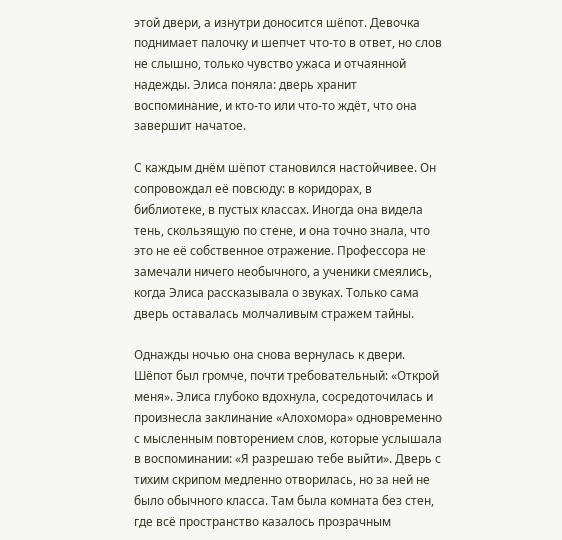этой двери, а изнутри доносится шёпот. Девочка поднимает палочку и шепчет что-то в ответ, но слов не слышно, только чувство ужаса и отчаянной надежды. Элиса поняла: дверь хранит воспоминание, и кто-то или что-то ждёт, что она завершит начатое.

С каждым днём шёпот становился настойчивее. Он сопровождал её повсюду: в коридорах, в библиотеке, в пустых классах. Иногда она видела тень, скользящую по стене, и она точно знала, что это не её собственное отражение. Профессора не замечали ничего необычного, а ученики смеялись, когда Элиса рассказывала о звуках. Только сама дверь оставалась молчаливым стражем тайны.

Однажды ночью она снова вернулась к двери. Шёпот был громче, почти требовательный: «Открой меня». Элиса глубоко вдохнула, сосредоточилась и произнесла заклинание «Алохомора» одновременно с мысленным повторением слов, которые услышала в воспоминании: «Я разрешаю тебе выйти». Дверь с тихим скрипом медленно отворилась, но за ней не было обычного класса. Там была комната без стен, где всё пространство казалось прозрачным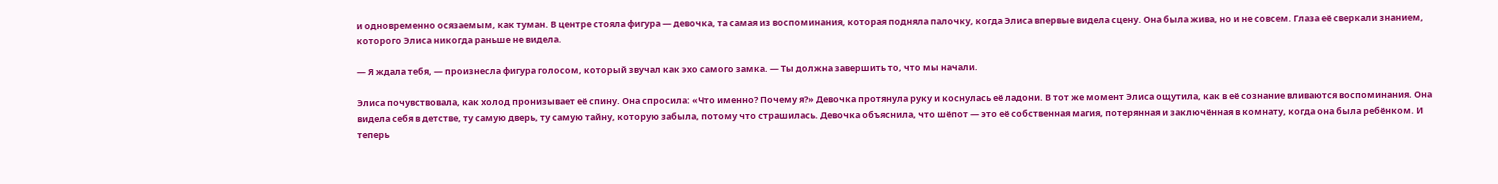и одновременно осязаемым, как туман. В центре стояла фигура — девочка, та самая из воспоминания, которая подняла палочку, когда Элиса впервые видела сцену. Она была жива, но и не совсем. Глаза её сверкали знанием, которого Элиса никогда раньше не видела.

— Я ждала тебя, — произнесла фигура голосом, который звучал как эхо самого замка. — Ты должна завершить то, что мы начали.

Элиса почувствовала, как холод пронизывает её спину. Она спросила: «Что именно? Почему я?» Девочка протянула руку и коснулась её ладони. В тот же момент Элиса ощутила, как в её сознание вливаются воспоминания. Она видела себя в детстве, ту самую дверь, ту самую тайну, которую забыла, потому что страшилась. Девочка объяснила, что шёпот — это её собственная магия, потерянная и заключённая в комнату, когда она была ребёнком. И теперь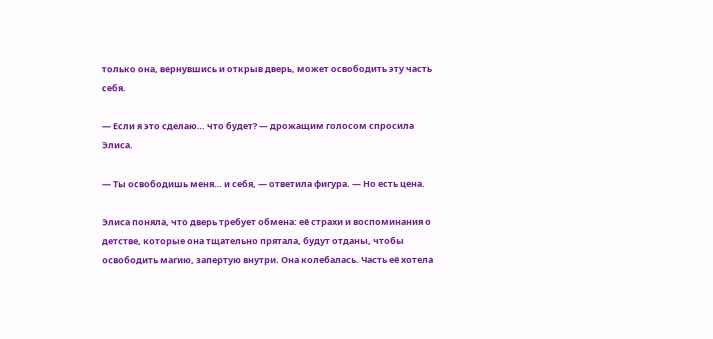только она, вернувшись и открыв дверь, может освободить эту часть себя.

— Если я это сделаю… что будет? — дрожащим голосом спросила Элиса.

— Ты освободишь меня… и себя, — ответила фигура. — Но есть цена.

Элиса поняла, что дверь требует обмена: её страхи и воспоминания о детстве, которые она тщательно прятала, будут отданы, чтобы освободить магию, запертую внутри. Она колебалась. Часть её хотела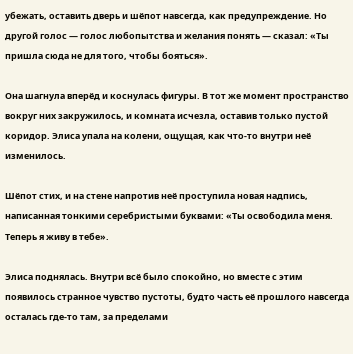убежать, оставить дверь и шёпот навсегда, как предупреждение. Но другой голос — голос любопытства и желания понять — сказал: «Ты пришла сюда не для того, чтобы бояться».

Она шагнула вперёд и коснулась фигуры. В тот же момент пространство вокруг них закружилось, и комната исчезла, оставив только пустой коридор. Элиса упала на колени, ощущая, как что-то внутри неё изменилось.

Шёпот стих, и на стене напротив неё проступила новая надпись, написанная тонкими серебристыми буквами: «Ты освободила меня. Теперь я живу в тебе».

Элиса поднялась. Внутри всё было спокойно, но вместе с этим появилось странное чувство пустоты, будто часть её прошлого навсегда осталась где-то там, за пределами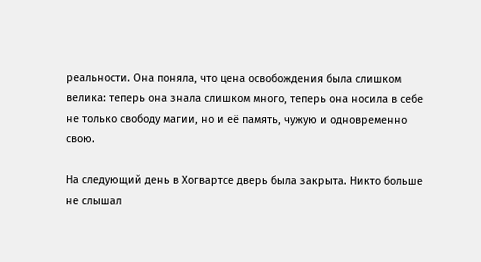реальности. Она поняла, что цена освобождения была слишком велика: теперь она знала слишком много, теперь она носила в себе не только свободу магии, но и её память, чужую и одновременно свою.

На следующий день в Хогвартсе дверь была закрыта. Никто больше не слышал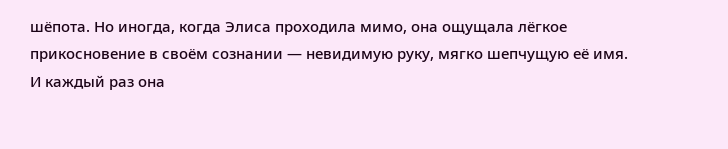шёпота. Но иногда, когда Элиса проходила мимо, она ощущала лёгкое прикосновение в своём сознании — невидимую руку, мягко шепчущую её имя. И каждый раз она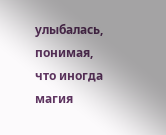улыбалась, понимая, что иногда магия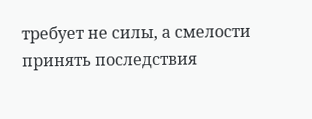требует не силы, а смелости принять последствия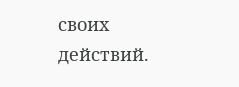своих действий.